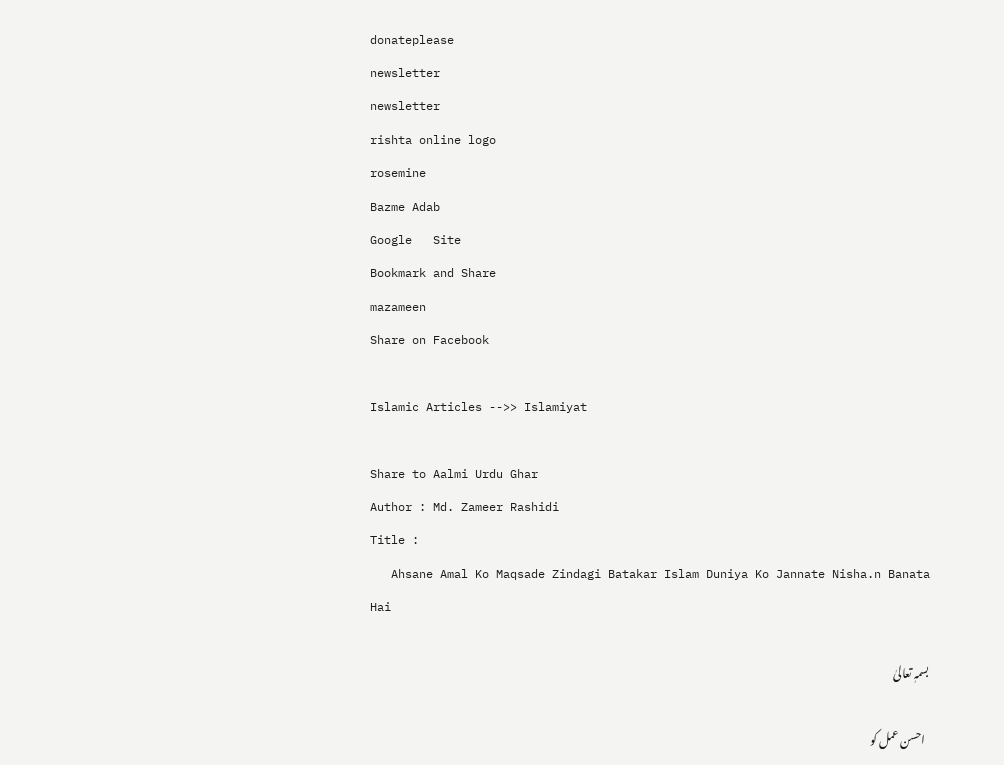donateplease
newsletter
newsletter
rishta online logo
rosemine
Bazme Adab
Google   Site
Bookmark and Share
mazameen
Share on Facebook

Islamic Articles -->> Islamiyat

Share to Aalmi Urdu Ghar
Author : Md. Zameer Rashidi
Title :
   Ahsane Amal Ko Maqsade Zindagi Batakar Islam Duniya Ko Jannate Nisha.n Banata Hai

بسمہٖ تعالیٰ

  احسن عمل کو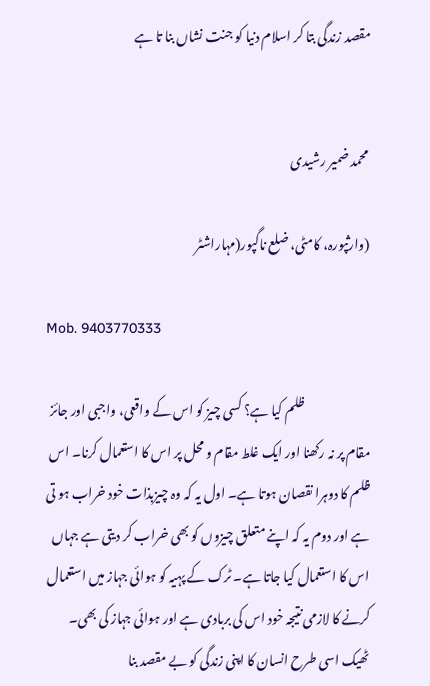مقصد زندگی بتا کر اسلام دنیا کو جنت نشاں بنا تا ہے


 محمد ضمیر رشیدی

(وارثپورہ، کامٹی، ضلع ناگپور(مہاراشٹر

Mob. 9403770333

                          ظلم کیا ہے؟ کسی چیز کو اس کے واقعی، واجبی اور جائز مقام پر نہ رکھنا اور ایک غلط مقام و محل پر اس کا استعمال کرنا۔ اس ظلم کا دوہرا نقصان ہوتا ہے۔ اول یہ کہ وہ چیزبذات خود خراب ہو تی ہے اور دوم یہ کہ اپنے متعلق چیزوں کو بھی خراب کر دیتی ہے جہاں اس کا استعمال کیا جاتا ہے۔ ٹرک کے پہیہ کو ہوائی جہاز میں استعمال کرنے کا لازمی نتیجہ خود اس کی بربادی ہے اور ہوائی جہاز کی بھی۔ ٹھیک اسی طرح انسان کا اپنی زندگی کو بے مقصد بنا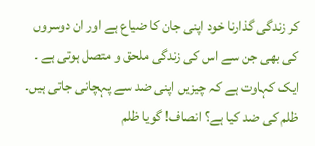کر زندگی گذارنا خود اپنی جان کا ضیاع ہے اور ان دوسروں کی بھی جن سے اس کی زندگی ملحق و متصل ہوتی ہے ۔ ایک کہاوت ہے کہ چیزیں اپنی ضد سے پہچانی جاتی ہیں۔ ظلم کی ضد کیا ہے؟ انصاف! گویا ظلم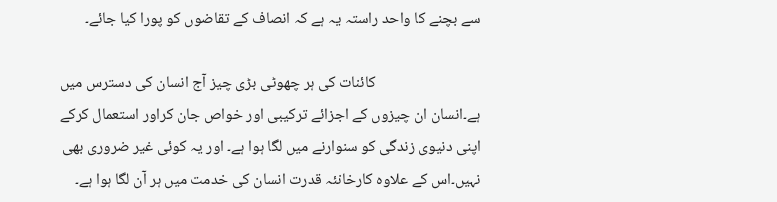سے بچنے کا واحد راستہ یہ ہے کہ انصاف کے تقاضوں کو پورا کیا جائے۔

                              کائنات کی ہر چھوٹی بڑی چیز آج انسان کی دسترس میں ہے۔انسان ان چیزوں کے اجزائے ترکیبی اور خواص جان کراور استعمال کرکے اپنی دنیوی زندگی کو سنوارنے میں لگا ہوا ہے۔ اور یہ کوئی غیر ضروری بھی نہیں۔اس کے علاوہ کارخانئہ قدرت انسان کی خدمت میں ہر آن لگا ہوا ہے۔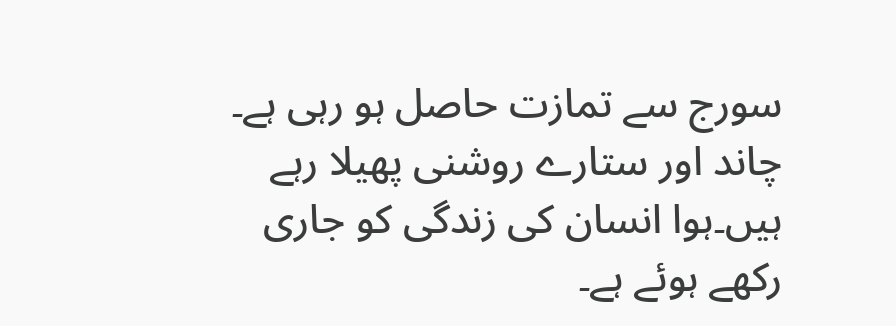سورج سے تمازت حاصل ہو رہی ہے۔ چاند اور ستارے روشنی پھیلا رہے ہیں۔ہوا انسان کی زندگی کو جاری رکھے ہوئے ہے۔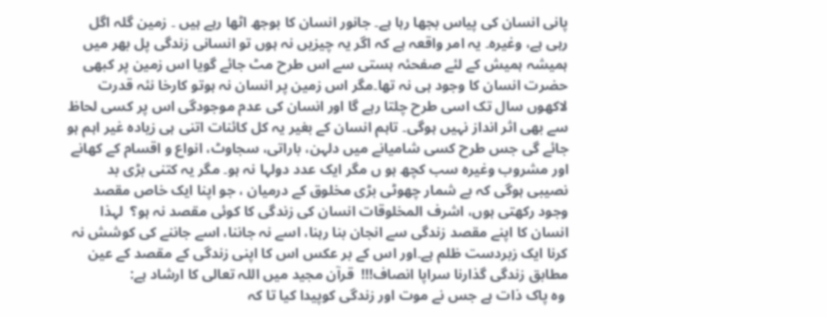پانی انسان کی پیاس بجھا رہا ہے۔ جانور انسان کا بوجھ اٹھا رہے ہیں ۔ زمین گلہ اگل رہی ہے، وغیرہ۔ یہ امر واقعہ ہے کہ اگر یہ چیزیں نہ ہوں تو انسانی زندگی پل بھر میں ہمیشہ ہمیش کے لئے صفحئہ ہستی سے اس طرح مٹ جائے گویا اس زمین پر کبھی حضرت انسان کا وجود ہی نہ تھا۔مگر اس زمین پر انسان نہ ہوتو کارخا نئہ قدرت لاکھوں سال تک اسی طرح چلتا رہے گا اور انسان کی عدم موجودگی اس پر کسی لحاظ سے بھی اثر انداز نہیں ہوگی۔ تاہم انسان کے بغیر یہ کل کائنات اتنی ہی زیادہ غیر اہم ہو جائے گی جس طرح کسی شامیانے میں دلہن، باراتی، سجاوٹ، انواع و اقسام کے کھانے اور مشروب وغیرہ سب کچھ ہو ں مگر ایک عدد دولہا نہ ہو۔ مگر یہ کتنی بڑی بد نصیبی ہوگی کہ بے شمار چھوٹی بڑی مخلوق کے درمیان ، جو اپنا ایک خاص مقصد وجود رکھتی ہوں، اشرف المخلوقات انسان کی زندگی کا کوئی مقصد نہ ہو؟  لہذا انسان کا اپنے مقصد زندگی سے انجان بنا رہنا، اسے نہ جاننا، اسے جاننے کی کوشش نہ کرنا ایک زبردست ظلم ہے۔اور اس کے بر عکس اس کا اپنی زندگی کے مقصد کے عین مطابق زندگی گذارنا سراپا انصاف!!!  قرآن مجید میں اللہ تعالی کا ارشاد ہے:
 وہ پاک ذات ہے جس نے موت اور زندگی کوپیدا کیا تا کہ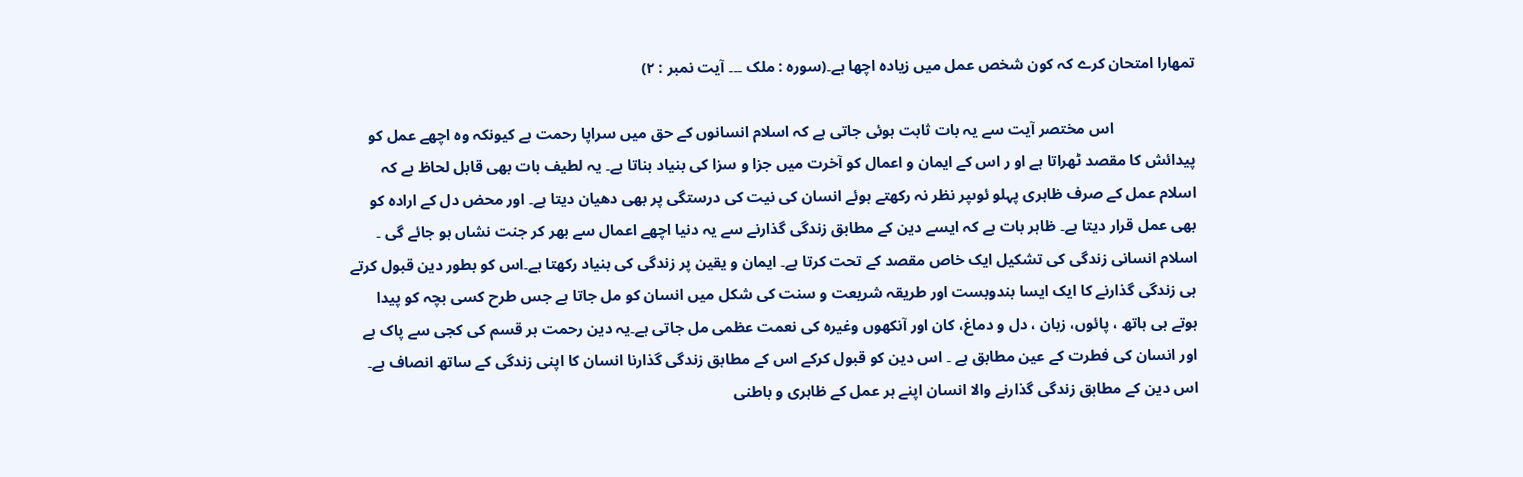تمھارا امتحان کرے کہ کون شخص عمل میں زیادہ اچھا ہے۔(سورہ : ملک ۔۔۔ آیت نمبر : ۲)

                     اس مختصر آیت سے یہ بات ثابت ہوئی جاتی ہے کہ اسلام انسانوں کے حق میں سراپا رحمت ہے کیونکہ وہ اچھے عمل کو پیدائش کا مقصد ٹھراتا ہے او ر اس کے ایمان و اعمال کو آخرت میں جزا و سزا کی بنیاد بناتا ہے۔ یہ لطیف بات بھی قابل لحاظ ہے کہ اسلام عمل کے صرف ظاہری پہلو ئوںپر نظر نہ رکھتے ہوئے انسان کی نیت کی درستگی پر بھی دھیان دیتا ہے۔ اور محض دل کے ارادہ کو بھی عمل قرار دیتا ہے۔ ظاہر بات ہے کہ ایسے دین کے مطابق زندگی گذارنے سے یہ دنیا اچھے اعمال سے بھر کر جنت نشاں ہو جائے گی ۔ اسلام انسانی زندگی کی تشکیل ایک خاص مقصد کے تحت کرتا ہے۔ ایمان و یقین پر زندگی کی بنیاد رکھتا ہے۔اس کو بطور دین قبول کرتے ہی زندگی گذارنے کا ایک ایسا بندوبست اور طریقہ شریعت و سنت کی شکل میں انسان کو مل جاتا ہے جس طرح کسی بچہ کو پیدا ہوتے ہی ہاتھ ، پائوں، زبان ، دل و دماغ، کان اور آنکھوں وغیرہ کی نعمت عظمی مل جاتی ہے۔یہ دین رحمت ہر قسم کی کجی سے پاک ہے اور انسان کی فطرت کے عین مطابق ہے ۔ اس دین کو قبول کرکے اس کے مطابق زندگی گذارنا انسان کا اپنی زندگی کے ساتھ انصاف ہے۔ اس دین کے مطابق زندگی گذارنے والا انسان اپنے ہر عمل کے ظاہری و باطنی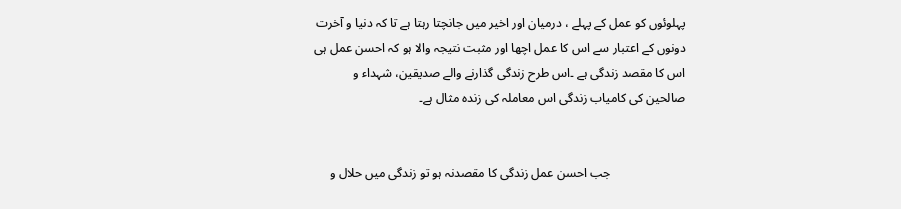پہلوئوں کو عمل کے پہلے ، درمیان اور اخیر میں جانچتا رہتا ہے تا کہ دنیا و آخرت دونوں کے اعتبار سے اس کا عمل اچھا اور مثبت نتیجہ والا ہو کہ احسن عمل ہی اس کا مقصد زندگی ہے ۔اس طرح زندگی گذارنے والے صدیقین، شہداء و صالحین کی کامیاب زندگی اس معاملہ کی زندہ مثال ہے۔


                        جب احسن عمل زندگی کا مقصدنہ ہو تو زندگی میں حلال و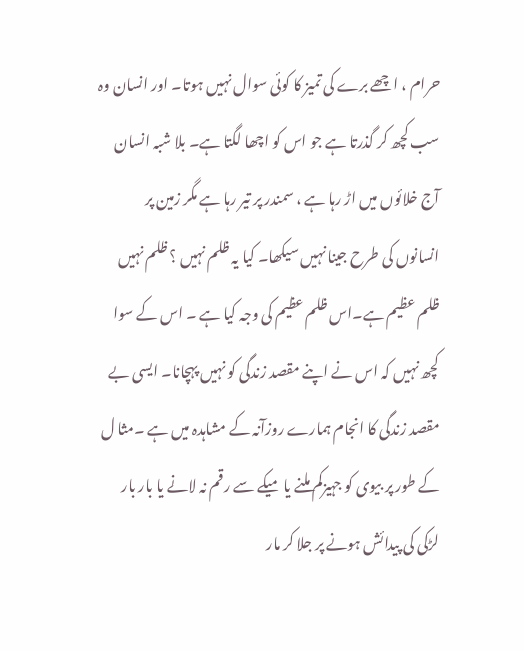حرام ، اچھے برے کی تمیز کا کوئی سوال نہیں ہوتا۔ اور انسان وہ سب کچھ کر گذرتا ہے جو اس کو اچھا لگتا ہے۔ بلا شبہ انسان آج خلائوں میں اڑ رہا ہے ، سمندر پر تیر رہا ہے مگر زمین پر انسانوں کی طرح جینا نہیں سیکھا۔ کیا یہ ظلم نہیں ؟ ظلم نہیں ظلم عظیم ہے۔اس ظلم عظیم کی وجہ کیا ہے ۔ اس کے سوا کچھ نہیں کہ اس نے اپنے مقصد زندگی کو نہیں پہچانا۔ ایسی بے مقصد زندگی کا انجام ہمارے روزآنہ کے مشاہدہ میں ہے ۔مثا ل کے طور پر بیوی کو جہیزکم ملنے یا میکے سے رقم نہ لانے یا بار بار لڑکی کی پیدائش ہونے پر جلا کر مار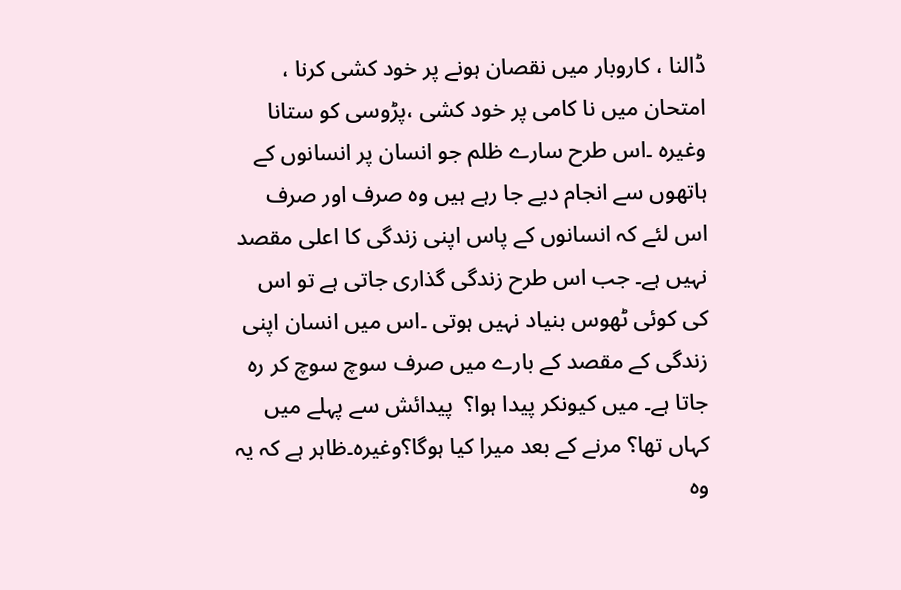ڈالنا ، کاروبار میں نقصان ہونے پر خود کشی کرنا ، امتحان میں نا کامی پر خود کشی ،پڑوسی کو ستانا وغیرہ ۔اس طرح سارے ظلم جو انسان پر انسانوں کے ہاتھوں سے انجام دیے جا رہے ہیں وہ صرف اور صرف اس لئے کہ انسانوں کے پاس اپنی زندگی کا اعلی مقصد نہیں ہے۔ جب اس طرح زندگی گذاری جاتی ہے تو اس کی کوئی ٹھوس بنیاد نہیں ہوتی ۔اس میں انسان اپنی زندگی کے مقصد کے بارے میں صرف سوچ سوچ کر رہ جاتا ہے۔ میں کیونکر پیدا ہوا؟  پیدائش سے پہلے میں کہاں تھا؟ مرنے کے بعد میرا کیا ہوگا؟وغیرہ۔ظاہر ہے کہ یہ وہ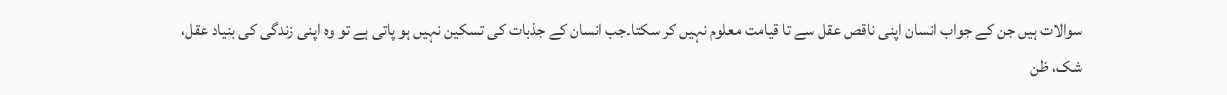سوالات ہیں جن کے جواب انسان اپنی ناقص عقل سے تا قیامت معلوم نہیں کر سکتا۔جب انسان کے جذبات کی تسکین نہیں ہو پاتی ہے تو وہ اپنی زندگی کی بنیاد عقل، شک، ظن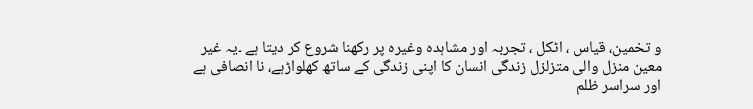و تخمین، قیاس ، اٹکل ، تجربہ اور مشاہدہ وغیرہ پر رکھنا شروع کر دیتا ہے ۔یہ غیر معین منزل والی متزلزل زندگی انسان کا اپنی زندگی کے ساتھ کھلواڑہے، نا انصافی ہے اور سراسر ظلم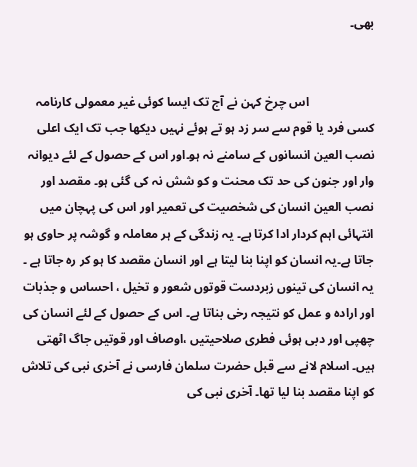بھی۔


                     اس چرخ کہن نے آج تک ایسا کوئی غیر معمولی کارنامہ کسی فرد یا قوم سے سر زد ہو تے ہوئے نہیں دیکھا جب تک ایک اعلی نصب العین انسانوں کے سامنے نہ ہو۔اور اس کے حصول کے لئے دیوانہ وار اور جنون کی حد تک محنت و کو شش نہ کی گئی ہو۔ مقصد اور نصب العین انسان کی شخصیت کی تعمیر اور اس کی پہچان میں انتہائی اہم کردار ادا کرتا ہے۔ یہ زندگی کے ہر معاملہ و گوشہ پر حاوی ہو جاتا ہے۔یہ انسان کو اپنا بنا لیتا ہے اور انسان مقصد کا ہو کر رہ جاتا ہے ۔ یہ انسان کی تینوں زبردست قوتوں شعور و تخیل ، احساس و جذبات اور ارادہ و عمل کو نتیجہ رخی بناتا ہے۔ اس کے حصول کے لئے انسان کی چھپی اور دبی ہوئی فطری صلاحیتیں ،اوصاف اور قوتیں جاگ اٹھتی ہیں۔ اسلام لانے سے قبل حضرت سلمان فارسی نے آخری نبی کی تلاش کو اپنا مقصد بنا لیا تھا۔ آخری نبی کی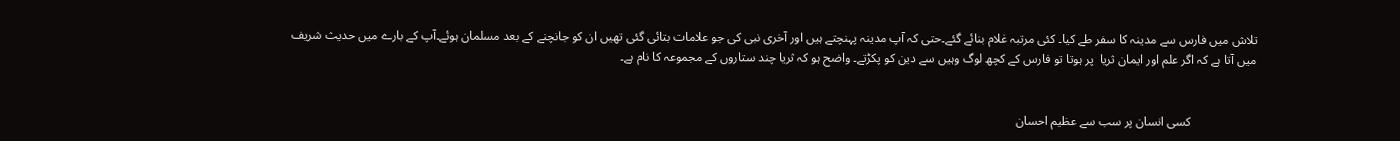تلاش میں فارس سے مدینہ کا سفر طے کیا۔ کئی مرتبہ غلام بنائے گئے۔حتی کہ آپ مدینہ پہنچتے ہیں اور آخری نبی کی جو علامات بتائی گئی تھیں ان کو جانچنے کے بعد مسلمان ہوئے۔آپ کے بارے میں حدیث شریف میں آتا ہے کہ اگر علم اور ایمان ثریا  پر ہوتا تو فارس کے کچھ لوگ وہیں سے دین کو پکڑتے۔ واضح ہو کہ ثریا چند ستاروں کے مجموعہ کا نام ہے۔


                     کسی انسان پر سب سے عظیم احسان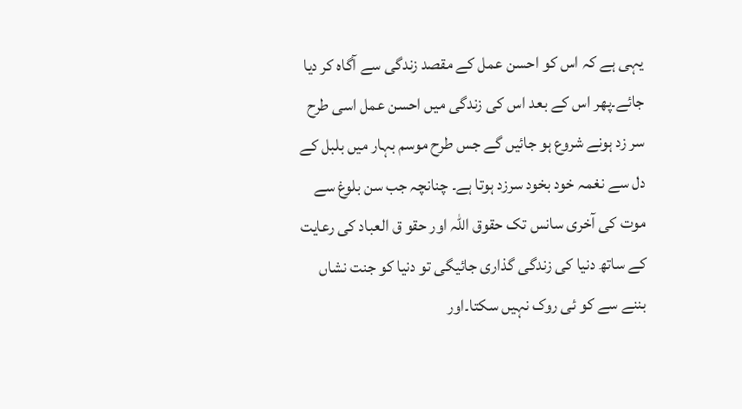یہی ہے کہ اس کو احسن عمل کے مقصد زندگی سے آگاہ کر دیا جائے۔پھر اس کے بعد اس کی زندگی میں احسن عمل اسی طرح سر زد ہونے شروع ہو جائیں گے جس طرح موسم بہار میں بلبل کے دل سے نغمہ خود بخود سرزد ہوتا ہے۔ چنانچہ جب سن بلوغ سے موت کی آخری سانس تک حقوق اللہ اور حقو ق العباد کی رعایت کے ساتھ دنیا کی زندگی گذاری جائیگی تو دنیا کو جنت نشاں بننے سے کو ئی روک نہیں سکتا۔اور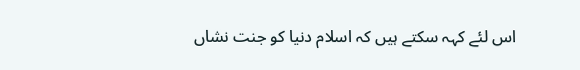اس لئے کہہ سکتے ہیں کہ اسلام دنیا کو جنت نشاں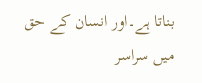بناتا ہے۔اور انسان کے حق میں سراسر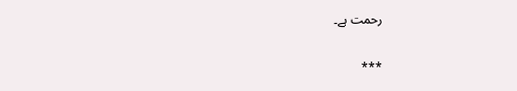رحمت ہے۔

***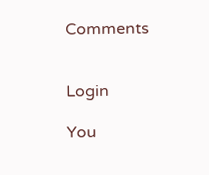Comments


Login

You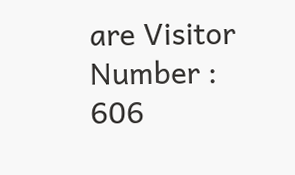are Visitor Number : 606